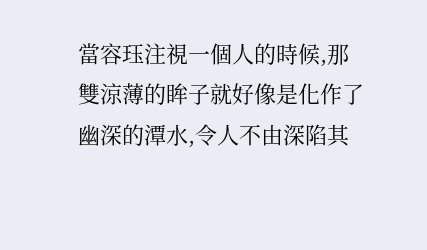當容珏注視一個人的時候,那雙涼薄的眸子就好像是化作了幽深的潭水,令人不由深陷其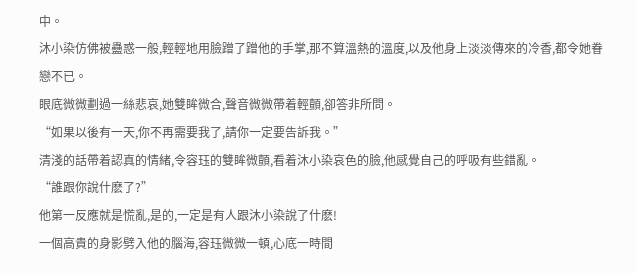中。
沐小染仿佛被蠱惑一般,輕輕地用臉蹭了蹭他的手掌,那不算溫熱的溫度,以及他身上淡淡傳來的冷香,都令她眷戀不已。
眼底微微劃過一絲悲哀,她雙眸微合,聲音微微帶着輕顫,卻答非所問。
“如果以後有一天,你不再需要我了,請你一定要告訴我。”
清淺的話帶着認真的情緒,令容珏的雙眸微顫,看着沐小染哀色的臉,他感覺自己的呼吸有些錯亂。
“誰跟你說什麽了?”
他第一反應就是慌亂,是的,一定是有人跟沐小染說了什麽!
一個高貴的身影劈入他的腦海,容珏微微一頓,心底一時間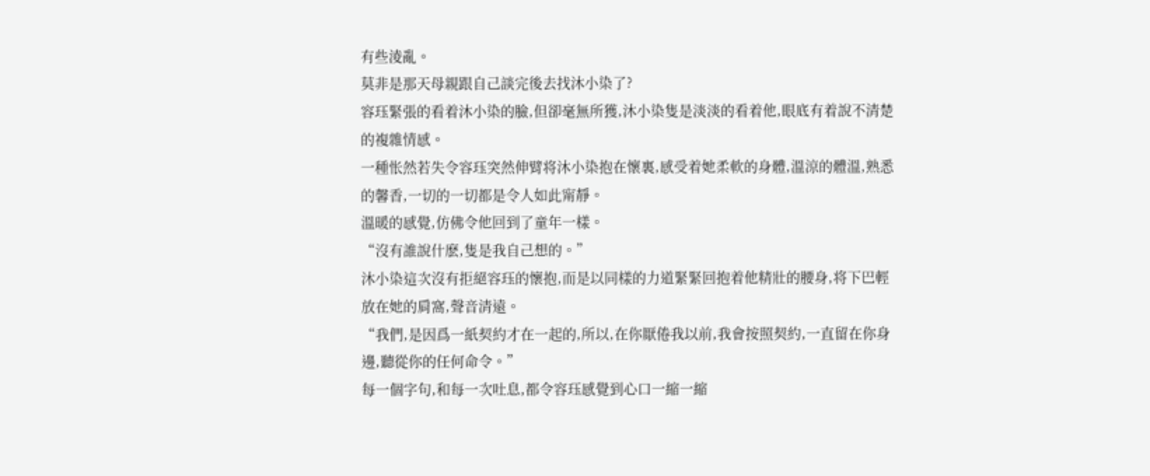有些淩亂。
莫非是那天母親跟自己談完後去找沐小染了?
容珏緊張的看着沐小染的臉,但卻毫無所獲,沐小染隻是淡淡的看着他,眼底有着說不清楚的複雜情感。
一種怅然若失令容珏突然伸臂将沐小染抱在懷裏,感受着她柔軟的身體,溫涼的體溫,熟悉的馨香,一切的一切都是令人如此甯靜。
溫暖的感覺,仿佛令他回到了童年一樣。
“沒有誰說什麽,隻是我自己想的。”
沐小染這次沒有拒絕容珏的懷抱,而是以同樣的力道緊緊回抱着他精壯的腰身,将下巴輕放在她的肩窩,聲音清遠。
“我們,是因爲一紙契約才在一起的,所以,在你厭倦我以前,我會按照契約,一直留在你身邊,聽從你的任何命令。”
每一個字句,和每一次吐息,都令容珏感覺到心口一縮一縮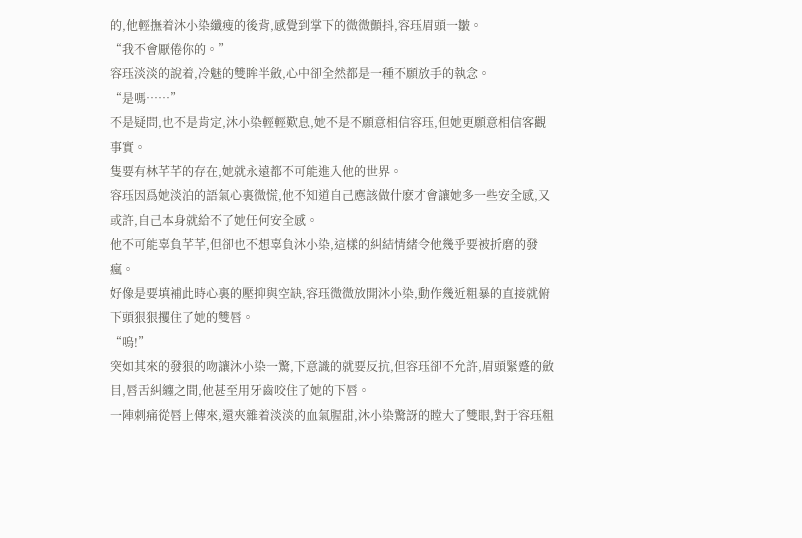的,他輕撫着沐小染纖瘦的後背,感覺到掌下的微微顫抖,容珏眉頭一皺。
“我不會厭倦你的。”
容珏淡淡的說着,冷魅的雙眸半斂,心中卻全然都是一種不願放手的執念。
“是嗎……”
不是疑問,也不是肯定,沐小染輕輕歎息,她不是不願意相信容珏,但她更願意相信客觀事實。
隻要有林芊芊的存在,她就永遠都不可能進入他的世界。
容珏因爲她淡泊的語氣心裏微慌,他不知道自己應該做什麽才會讓她多一些安全感,又或許,自己本身就給不了她任何安全感。
他不可能辜負芊芊,但卻也不想辜負沐小染,這樣的糾結情緒令他幾乎要被折磨的發瘋。
好像是要填補此時心裏的壓抑與空缺,容珏微微放開沐小染,動作幾近粗暴的直接就俯下頭狠狠攫住了她的雙唇。
“嗚!”
突如其來的發狠的吻讓沐小染一驚,下意識的就要反抗,但容珏卻不允許,眉頭緊蹙的斂目,唇舌糾纏之間,他甚至用牙齒咬住了她的下唇。
一陣刺痛從唇上傳來,還夾雜着淡淡的血氣腥甜,沐小染驚訝的瞠大了雙眼,對于容珏粗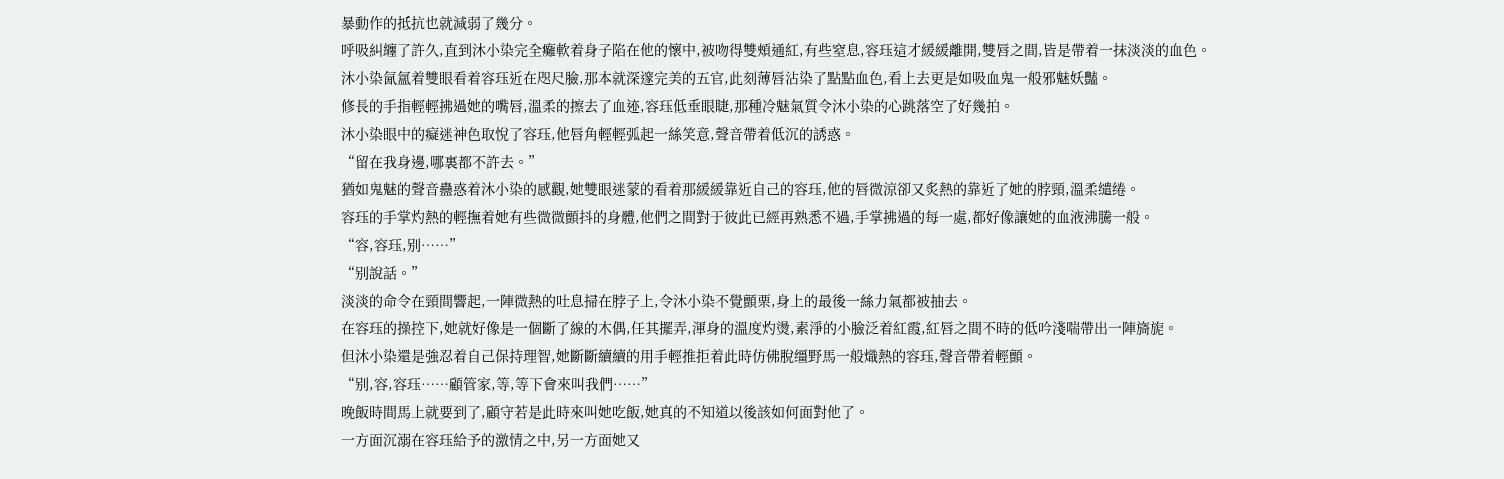暴動作的抵抗也就減弱了幾分。
呼吸糾纏了許久,直到沐小染完全癱軟着身子陷在他的懷中,被吻得雙頰通紅,有些窒息,容珏這才緩緩離開,雙唇之間,皆是帶着一抹淡淡的血色。
沐小染氤氲着雙眼看着容珏近在咫尺臉,那本就深邃完美的五官,此刻薄唇沾染了點點血色,看上去更是如吸血鬼一般邪魅妖豔。
修長的手指輕輕拂過她的嘴唇,溫柔的擦去了血迹,容珏低垂眼睫,那種冷魅氣質令沐小染的心跳落空了好幾拍。
沐小染眼中的癡迷神色取悅了容珏,他唇角輕輕弧起一絲笑意,聲音帶着低沉的誘惑。
“留在我身邊,哪裏都不許去。”
猶如鬼魅的聲音蠱惑着沐小染的感觀,她雙眼迷蒙的看着那緩緩靠近自己的容珏,他的唇微涼卻又炙熱的靠近了她的脖頸,溫柔缱绻。
容珏的手掌灼熱的輕撫着她有些微微顫抖的身體,他們之間對于彼此已經再熟悉不過,手掌拂過的每一處,都好像讓她的血液沸騰一般。
“容,容珏,别……”
“别說話。”
淡淡的命令在頸間響起,一陣微熱的吐息掃在脖子上,令沐小染不覺顫栗,身上的最後一絲力氣都被抽去。
在容珏的操控下,她就好像是一個斷了線的木偶,任其擺弄,渾身的溫度灼燙,素淨的小臉泛着紅霞,紅唇之間不時的低吟淺喘帶出一陣旖旎。
但沐小染還是強忍着自己保持理智,她斷斷續續的用手輕推拒着此時仿佛脫缰野馬一般熾熱的容珏,聲音帶着輕顫。
“别,容,容珏……顧管家,等,等下會來叫我們……”
晚飯時間馬上就要到了,顧守若是此時來叫她吃飯,她真的不知道以後該如何面對他了。
一方面沉溺在容珏給予的激情之中,另一方面她又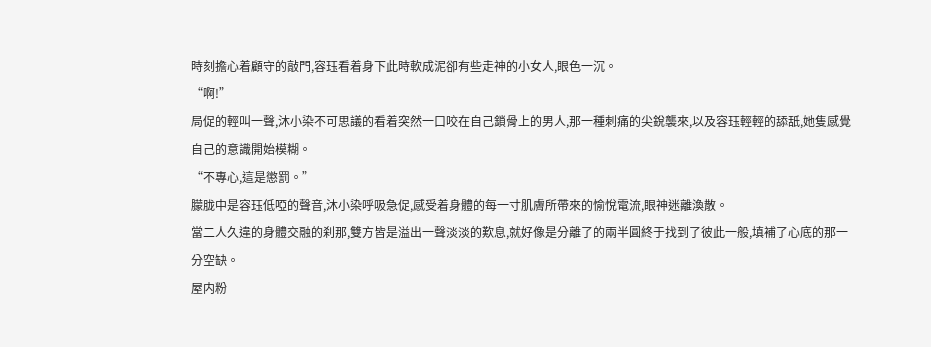時刻擔心着顧守的敲門,容珏看着身下此時軟成泥卻有些走神的小女人,眼色一沉。
“啊!”
局促的輕叫一聲,沐小染不可思議的看着突然一口咬在自己鎖骨上的男人,那一種刺痛的尖銳襲來,以及容珏輕輕的舔舐,她隻感覺自己的意識開始模糊。
“不專心,這是懲罰。”
朦胧中是容珏低啞的聲音,沐小染呼吸急促,感受着身體的每一寸肌膚所帶來的愉悅電流,眼神迷離渙散。
當二人久違的身體交融的刹那,雙方皆是溢出一聲淡淡的歎息,就好像是分離了的兩半圓終于找到了彼此一般,填補了心底的那一分空缺。
屋内粉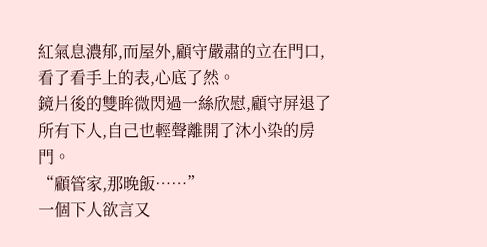紅氣息濃郁,而屋外,顧守嚴肅的立在門口,看了看手上的表,心底了然。
鏡片後的雙眸微閃過一絲欣慰,顧守屏退了所有下人,自己也輕聲離開了沐小染的房門。
“顧管家,那晚飯……”
一個下人欲言又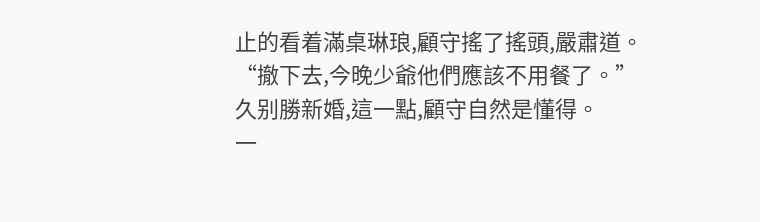止的看着滿桌琳琅,顧守搖了搖頭,嚴肅道。
“撤下去,今晚少爺他們應該不用餐了。”
久别勝新婚,這一點,顧守自然是懂得。
一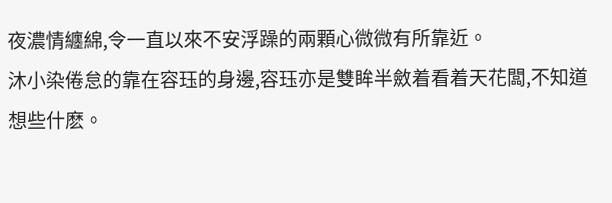夜濃情纏綿,令一直以來不安浮躁的兩顆心微微有所靠近。
沐小染倦怠的靠在容珏的身邊,容珏亦是雙眸半斂着看着天花闆,不知道想些什麽。